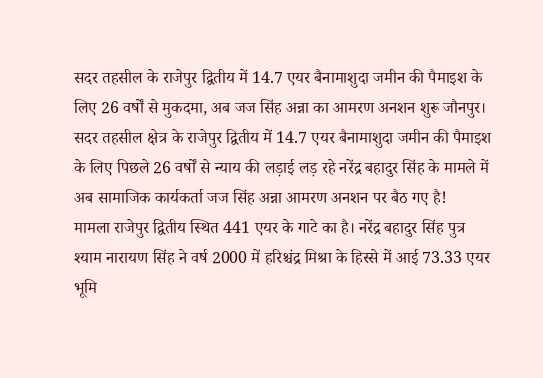सदर तहसील के राजेपुर द्वितीय में 14.7 एयर बैनामाशुदा जमीन की पैमाइश के लिए 26 वर्षों से मुकदमा, अब जज सिंह अन्ना का आमरण अनशन शुरू जौनपुर।
सदर तहसील क्षेत्र के राजेपुर द्वितीय में 14.7 एयर बैनामाशुदा जमीन की पैमाइश के लिए पिछले 26 वर्षों से न्याय की लड़ाई लड़ रहे नरेंद्र बहादुर सिंह के मामले में अब सामाजिक कार्यकर्ता जज सिंह अन्ना आमरण अनशन पर बैठ गए है!
मामला राजेपुर द्वितीय स्थित 441 एयर के गाटे का है। नरेंद्र बहादुर सिंह पुत्र श्याम नारायण सिंह ने वर्ष 2000 में हरिश्चंद्र मिश्रा के हिस्से में आई 73.33 एयर भूमि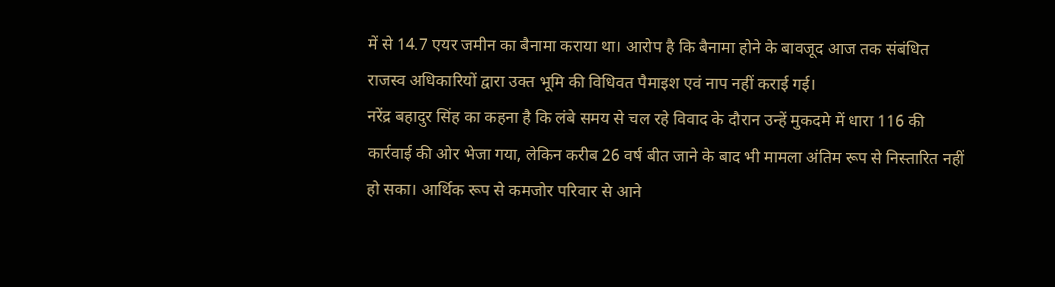में से 14.7 एयर जमीन का बैनामा कराया था। आरोप है कि बैनामा होने के बावजूद आज तक संबंधित राजस्व अधिकारियों द्वारा उक्त भूमि की विधिवत पैमाइश एवं नाप नहीं कराई गई।
नरेंद्र बहादुर सिंह का कहना है कि लंबे समय से चल रहे विवाद के दौरान उन्हें मुकदमे में धारा 116 की कार्रवाई की ओर भेजा गया, लेकिन करीब 26 वर्ष बीत जाने के बाद भी मामला अंतिम रूप से निस्तारित नहीं हो सका। आर्थिक रूप से कमजोर परिवार से आने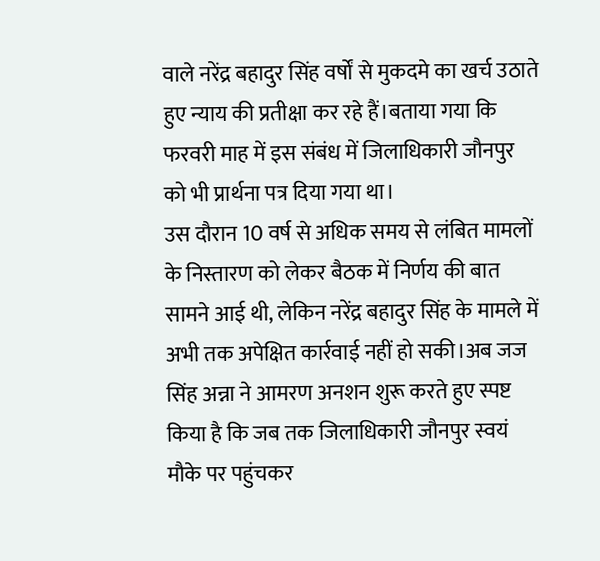वाले नरेंद्र बहादुर सिंह वर्षों से मुकदमे का खर्च उठाते हुए न्याय की प्रतीक्षा कर रहे हैं।बताया गया कि फरवरी माह में इस संबंध में जिलाधिकारी जौनपुर को भी प्रार्थना पत्र दिया गया था।
उस दौरान 10 वर्ष से अधिक समय से लंबित मामलों के निस्तारण को लेकर बैठक में निर्णय की बात सामने आई थी, लेकिन नरेंद्र बहादुर सिंह के मामले में अभी तक अपेक्षित कार्रवाई नहीं हो सकी।अब जज सिंह अन्ना ने आमरण अनशन शुरू करते हुए स्पष्ट किया है कि जब तक जिलाधिकारी जौनपुर स्वयं मौके पर पहुंचकर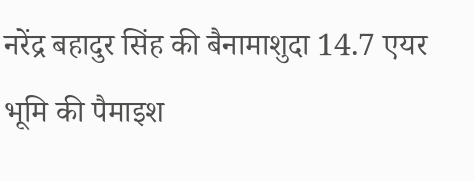नरेंद्र बहादुर सिंह की बैनामाशुदा 14.7 एयर भूमि की पैमाइश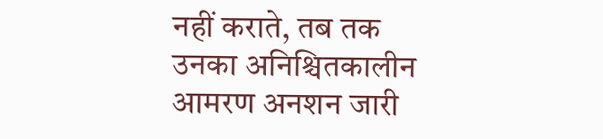नहीं कराते, तब तक उनका अनिश्चितकालीन आमरण अनशन जारी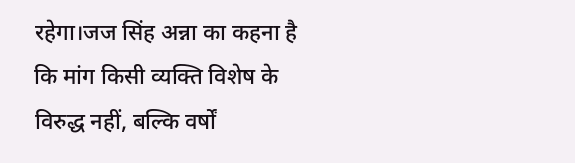रहेगा।जज सिंह अन्ना का कहना है कि मांग किसी व्यक्ति विशेष के विरुद्ध नहीं, बल्कि वर्षों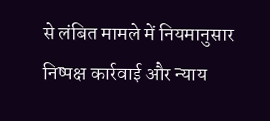से लंबित मामले में नियमानुसार निष्पक्ष कार्रवाई और न्याय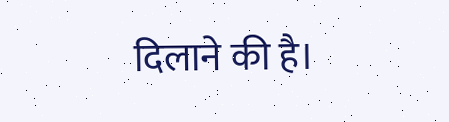दिलाने की है।